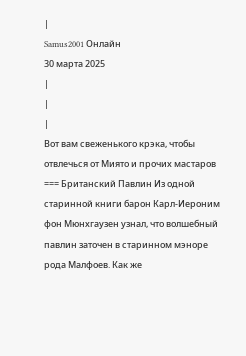|
Samus2001 Онлайн
30 марта 2025
|
|
|
Вот вам свеженького крэка, чтобы отвлечься от Миято и прочих мастаров
=== Британский Павлин Из одной старинной книги барон Карл-Иероним фон Мюнхгаузен узнал, что волшебный павлин заточен в старинном мэноре рода Малфоев. Как же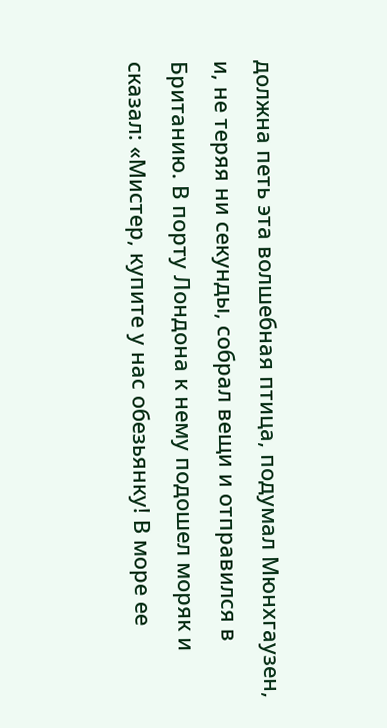должна петь эта волшебная птица, подумал Мюнхгаузен, и, не теряя ни секунды, собрал вещи и отправился в Британию. В порту Лондона к нему подошел моряк и сказал: «Мистер, купите у нас обезьянку! В море ее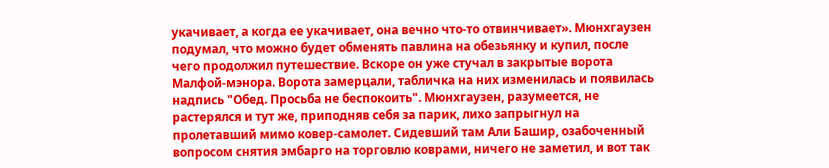укачивает, а когда ее укачивает, она вечно что-то отвинчивает». Мюнхгаузен подумал, что можно будет обменять павлина на обезьянку и купил, после чего продолжил путешествие. Вскоре он уже стучал в закрытые ворота Малфой-мэнора. Ворота замерцали, табличка на них изменилась и появилась надпись "Обед. Просьба не беспокоить". Мюнхгаузен, разумеется, не растерялся и тут же, приподняв себя за парик, лихо запрыгнул на пролетавший мимо ковер-самолет. Сидевший там Али Башир, озабоченный вопросом снятия эмбарго на торговлю коврами, ничего не заметил, и вот так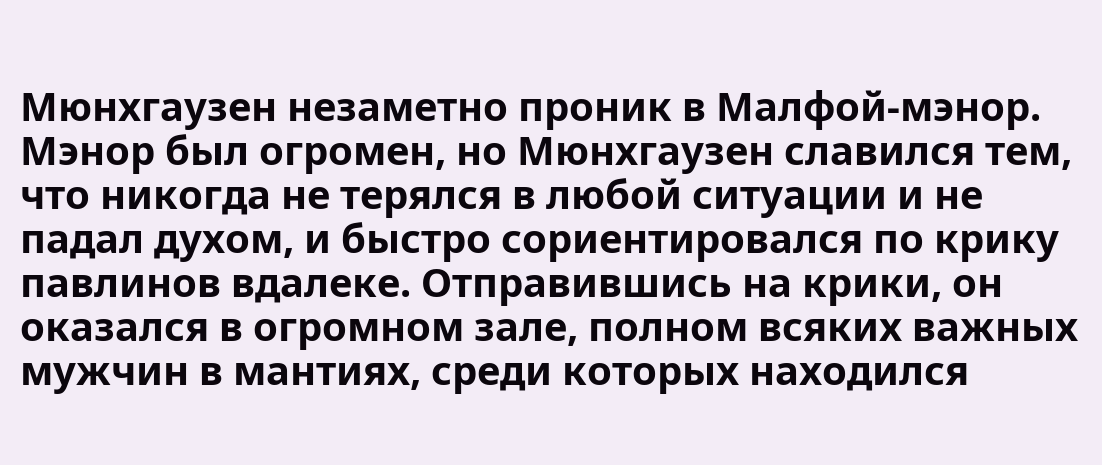Мюнхгаузен незаметно проник в Малфой-мэнор. Мэнор был огромен, но Мюнхгаузен славился тем, что никогда не терялся в любой ситуации и не падал духом, и быстро сориентировался по крику павлинов вдалеке. Отправившись на крики, он оказался в огромном зале, полном всяких важных мужчин в мантиях, среди которых находился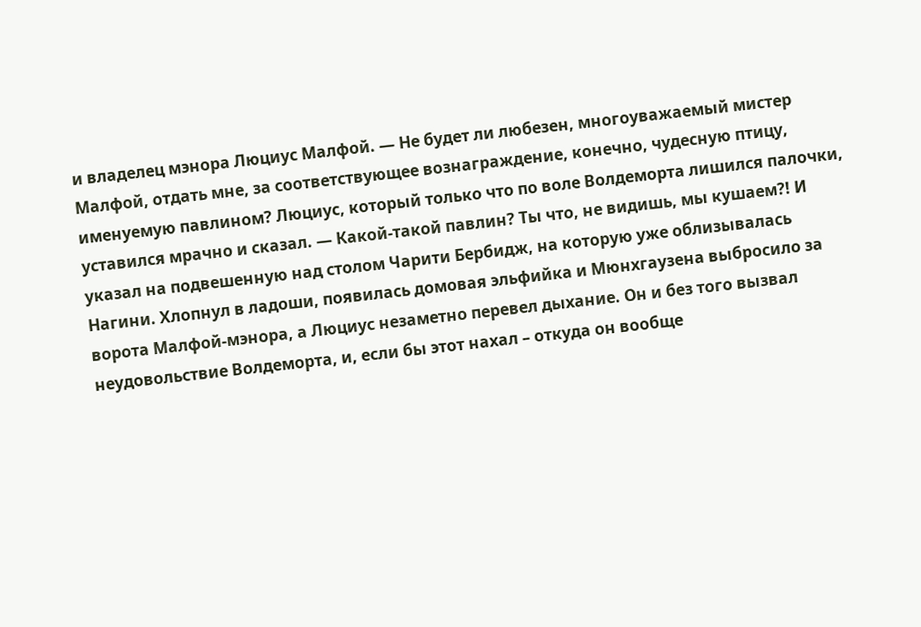и владелец мэнора Люциус Малфой. — Не будет ли любезен, многоуважаемый мистер Малфой, отдать мне, за соответствующее вознаграждение, конечно, чудесную птицу, именуемую павлином? Люциус, который только что по воле Волдеморта лишился палочки, уставился мрачно и сказал. — Какой-такой павлин? Ты что, не видишь, мы кушаем?! И указал на подвешенную над столом Чарити Бербидж, на которую уже облизывалась Нагини. Хлопнул в ладоши, появилась домовая эльфийка и Мюнхгаузена выбросило за ворота Малфой-мэнора, а Люциус незаметно перевел дыхание. Он и без того вызвал неудовольствие Волдеморта, и, если бы этот нахал – откуда он вообще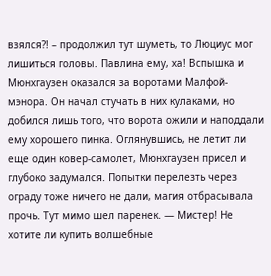взялся?! – продолжил тут шуметь, то Люциус мог лишиться головы. Павлина ему, ха! Вспышка и Мюнхгаузен оказался за воротами Малфой-мэнора. Он начал стучать в них кулаками, но добился лишь того, что ворота ожили и наподдали ему хорошего пинка. Оглянувшись, не летит ли еще один ковер-самолет, Мюнхгаузен присел и глубоко задумался. Попытки перелезть через ограду тоже ничего не дали, магия отбрасывала прочь. Тут мимо шел паренек. — Мистер! Не хотите ли купить волшебные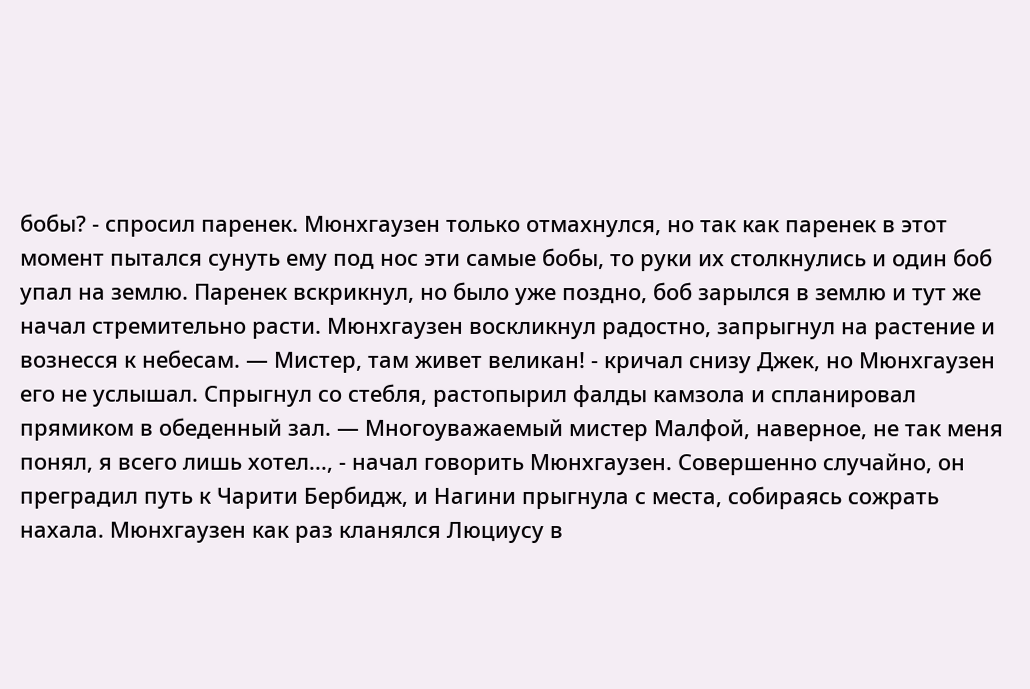бобы? - спросил паренек. Мюнхгаузен только отмахнулся, но так как паренек в этот момент пытался сунуть ему под нос эти самые бобы, то руки их столкнулись и один боб упал на землю. Паренек вскрикнул, но было уже поздно, боб зарылся в землю и тут же начал стремительно расти. Мюнхгаузен воскликнул радостно, запрыгнул на растение и вознесся к небесам. — Мистер, там живет великан! - кричал снизу Джек, но Мюнхгаузен его не услышал. Спрыгнул со стебля, растопырил фалды камзола и спланировал прямиком в обеденный зал. — Многоуважаемый мистер Малфой, наверное, не так меня понял, я всего лишь хотел..., - начал говорить Мюнхгаузен. Совершенно случайно, он преградил путь к Чарити Бербидж, и Нагини прыгнула с места, собираясь сожрать нахала. Мюнхгаузен как раз кланялся Люциусу в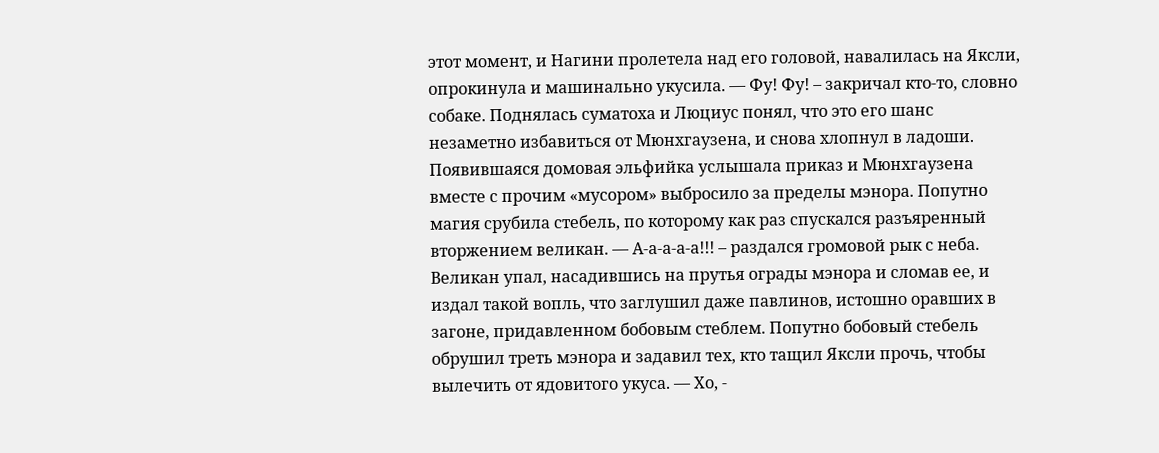этот момент, и Нагини пролетела над его головой, навалилась на Яксли, опрокинула и машинально укусила. — Фу! Фу! – закричал кто-то, словно собаке. Поднялась суматоха и Люциус понял, что это его шанс незаметно избавиться от Мюнхгаузена, и снова хлопнул в ладоши. Появившаяся домовая эльфийка услышала приказ и Мюнхгаузена вместе с прочим «мусором» выбросило за пределы мэнора. Попутно магия срубила стебель, по которому как раз спускался разъяренный вторжением великан. — А-а-а-а-а!!! – раздался громовой рык с неба. Великан упал, насадившись на прутья ограды мэнора и сломав ее, и издал такой вопль, что заглушил даже павлинов, истошно оравших в загоне, придавленном бобовым стеблем. Попутно бобовый стебель обрушил треть мэнора и задавил тех, кто тащил Яксли прочь, чтобы вылечить от ядовитого укуса. — Хо, -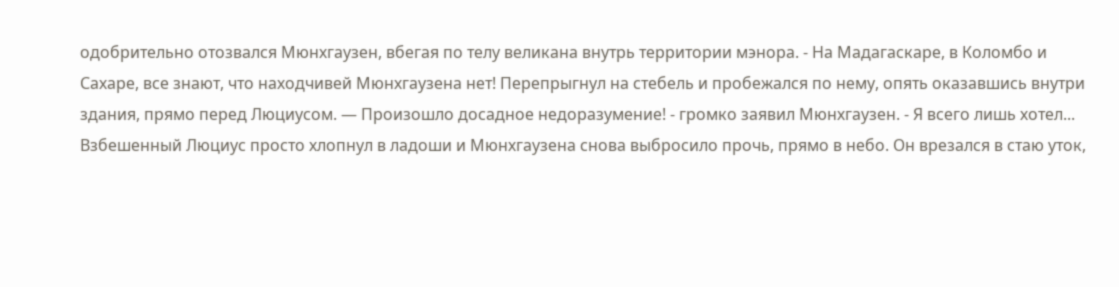одобрительно отозвался Мюнхгаузен, вбегая по телу великана внутрь территории мэнора. - На Мадагаскаре, в Коломбо и Сахаре, все знают, что находчивей Мюнхгаузена нет! Перепрыгнул на стебель и пробежался по нему, опять оказавшись внутри здания, прямо перед Люциусом. — Произошло досадное недоразумение! - громко заявил Мюнхгаузен. - Я всего лишь хотел... Взбешенный Люциус просто хлопнул в ладоши и Мюнхгаузена снова выбросило прочь, прямо в небо. Он врезался в стаю уток,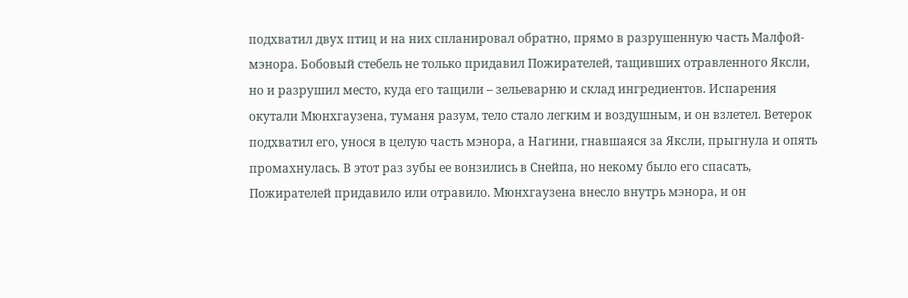подхватил двух птиц и на них спланировал обратно, прямо в разрушенную часть Малфой-мэнора. Бобовый стебель не только придавил Пожирателей, тащивших отравленного Яксли, но и разрушил место, куда его тащили – зельеварню и склад ингредиентов. Испарения окутали Мюнхгаузена, туманя разум, тело стало легким и воздушным, и он взлетел. Ветерок подхватил его, унося в целую часть мэнора, а Нагини, гнавшаяся за Яксли, прыгнула и опять промахнулась. В этот раз зубы ее вонзились в Снейпа, но некому было его спасать, Пожирателей придавило или отравило. Мюнхгаузена внесло внутрь мэнора, и он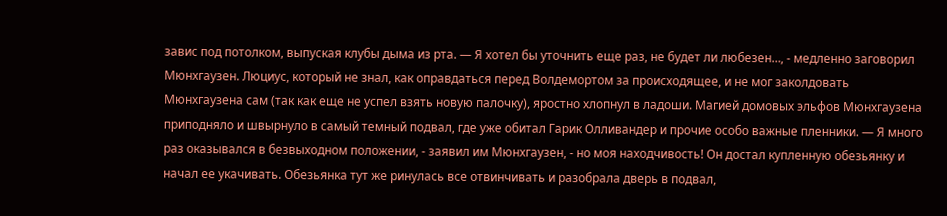завис под потолком, выпуская клубы дыма из рта. — Я хотел бы уточнить еще раз, не будет ли любезен…, - медленно заговорил Мюнхгаузен. Люциус, который не знал, как оправдаться перед Волдемортом за происходящее, и не мог заколдовать Мюнхгаузена сам (так как еще не успел взять новую палочку), яростно хлопнул в ладоши. Магией домовых эльфов Мюнхгаузена приподняло и швырнуло в самый темный подвал, где уже обитал Гарик Олливандер и прочие особо важные пленники. — Я много раз оказывался в безвыходном положении, - заявил им Мюнхгаузен, - но моя находчивость! Он достал купленную обезьянку и начал ее укачивать. Обезьянка тут же ринулась все отвинчивать и разобрала дверь в подвал,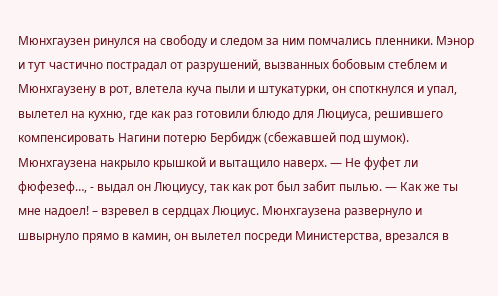Мюнхгаузен ринулся на свободу и следом за ним помчались пленники. Мэнор и тут частично пострадал от разрушений, вызванных бобовым стеблем и Мюнхгаузену в рот, влетела куча пыли и штукатурки, он споткнулся и упал, вылетел на кухню, где как раз готовили блюдо для Люциуса, решившего компенсировать Нагини потерю Бербидж (сбежавшей под шумок). Мюнхгаузена накрыло крышкой и вытащило наверх. — Не фуфет ли фюфезеф…, - выдал он Люциусу, так как рот был забит пылью. — Как же ты мне надоел! – взревел в сердцах Люциус. Мюнхгаузена развернуло и швырнуло прямо в камин, он вылетел посреди Министерства, врезался в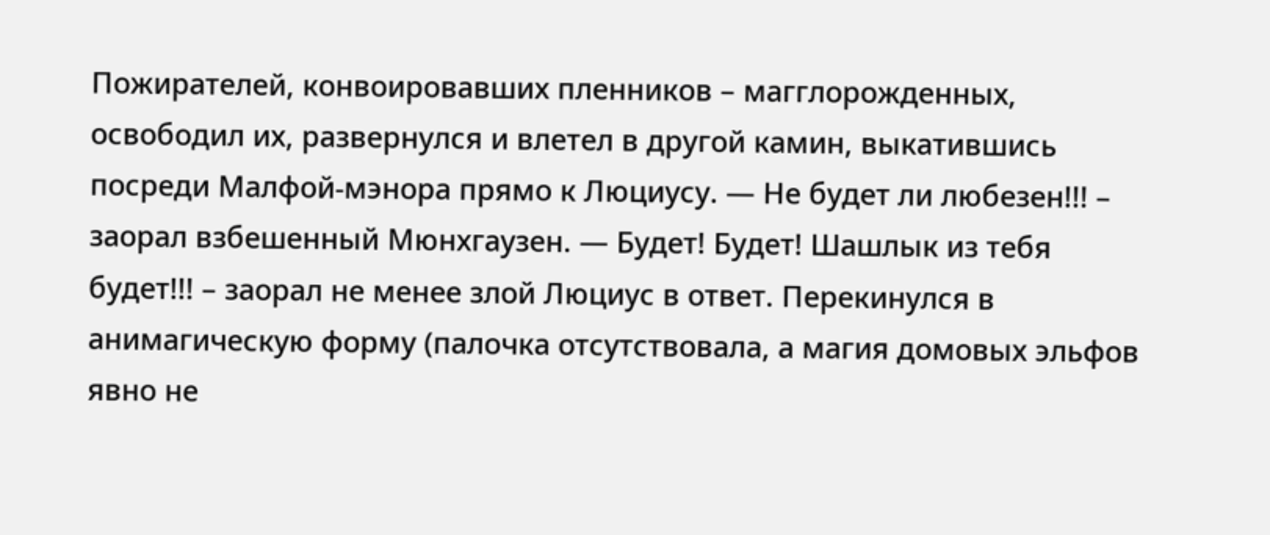Пожирателей, конвоировавших пленников – магглорожденных, освободил их, развернулся и влетел в другой камин, выкатившись посреди Малфой-мэнора прямо к Люциусу. — Не будет ли любезен!!! – заорал взбешенный Мюнхгаузен. — Будет! Будет! Шашлык из тебя будет!!! – заорал не менее злой Люциус в ответ. Перекинулся в анимагическую форму (палочка отсутствовала, а магия домовых эльфов явно не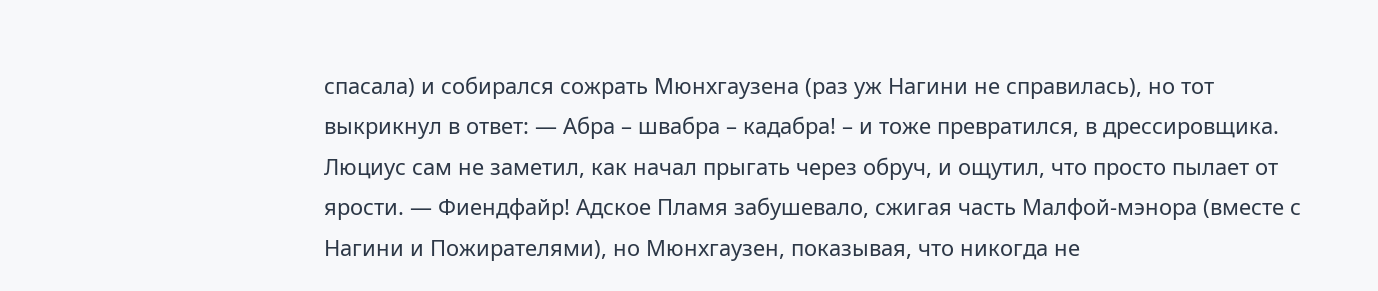спасала) и собирался сожрать Мюнхгаузена (раз уж Нагини не справилась), но тот выкрикнул в ответ: — Абра – швабра – кадабра! – и тоже превратился, в дрессировщика. Люциус сам не заметил, как начал прыгать через обруч, и ощутил, что просто пылает от ярости. — Фиендфайр! Адское Пламя забушевало, сжигая часть Малфой-мэнора (вместе с Нагини и Пожирателями), но Мюнхгаузен, показывая, что никогда не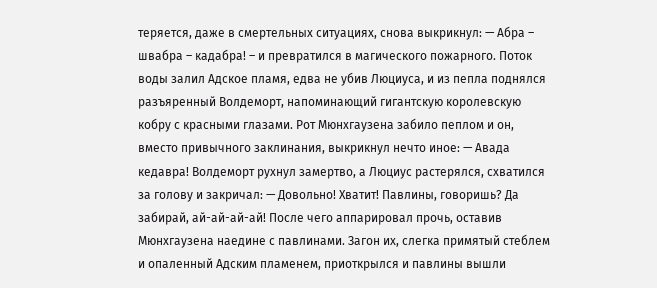теряется, даже в смертельных ситуациях, снова выкрикнул: — Абра – швабра – кадабра! – и превратился в магического пожарного. Поток воды залил Адское пламя, едва не убив Люциуса, и из пепла поднялся разъяренный Волдеморт, напоминающий гигантскую королевскую кобру с красными глазами. Рот Мюнхгаузена забило пеплом и он, вместо привычного заклинания, выкрикнул нечто иное: — Авада кедавра! Волдеморт рухнул замертво, а Люциус растерялся, схватился за голову и закричал: — Довольно! Хватит! Павлины, говоришь? Да забирай, ай-ай-ай-ай! После чего аппарировал прочь, оставив Мюнхгаузена наедине с павлинами. Загон их, слегка примятый стеблем и опаленный Адским пламенем, приоткрылся и павлины вышли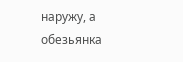наружу, а обезьянка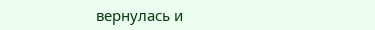вернулась и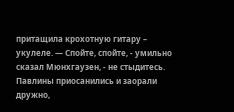притащила крохотную гитару – укулеле. — Спойте, спойте, - умильно сказал Мюнхгаузен, - не стыдитесь. Павлины приосанились и заорали дружно,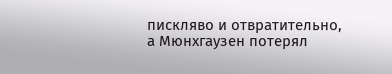пискляво и отвратительно, а Мюнхгаузен потерял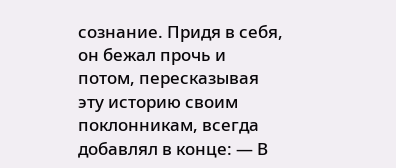сознание. Придя в себя, он бежал прочь и потом, пересказывая эту историю своим поклонникам, всегда добавлял в конце: — В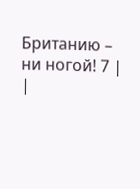Британию – ни ногой! 7 |
|